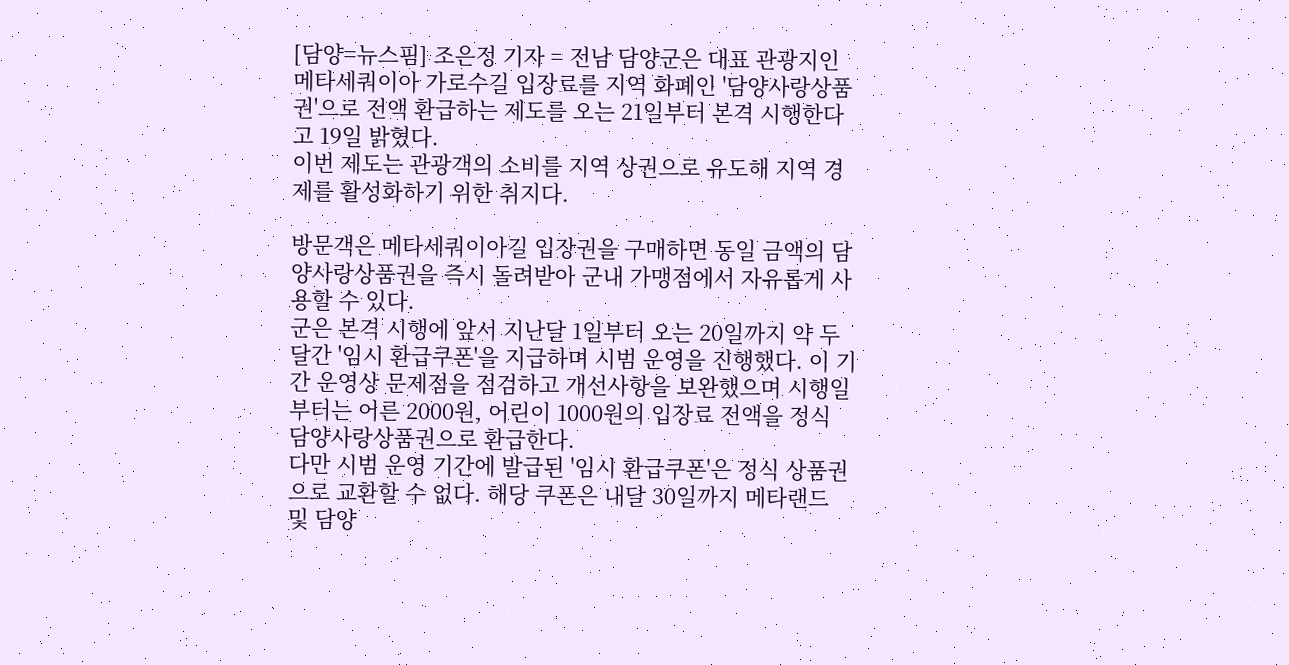[담양=뉴스핌] 조은정 기자 = 전남 담양군은 대표 관광지인 메타세쿼이아 가로수길 입장료를 지역 화폐인 '담양사랑상품권'으로 전액 환급하는 제도를 오는 21일부터 본격 시행한다고 19일 밝혔다.
이번 제도는 관광객의 소비를 지역 상권으로 유도해 지역 경제를 활성화하기 위한 취지다.

방문객은 메타세쿼이아길 입장권을 구매하면 동일 금액의 담양사랑상품권을 즉시 돌려받아 군내 가맹점에서 자유롭게 사용할 수 있다.
군은 본격 시행에 앞서 지난달 1일부터 오는 20일까지 약 두 달간 '임시 환급쿠폰'을 지급하며 시범 운영을 진행했다. 이 기간 운영상 문제점을 점검하고 개선사항을 보완했으며 시행일부터는 어른 2000원, 어린이 1000원의 입장료 전액을 정식 담양사랑상품권으로 환급한다.
다만 시범 운영 기간에 발급된 '임시 환급쿠폰'은 정식 상품권으로 교환할 수 없다. 해당 쿠폰은 내달 30일까지 메타랜드 및 담양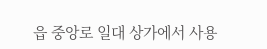읍 중앙로 일대 상가에서 사용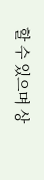할 수 있으며 상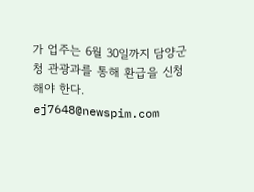가 업주는 6월 30일까지 담양군청 관광과를 통해 환급을 신청해야 한다.
ej7648@newspim.com